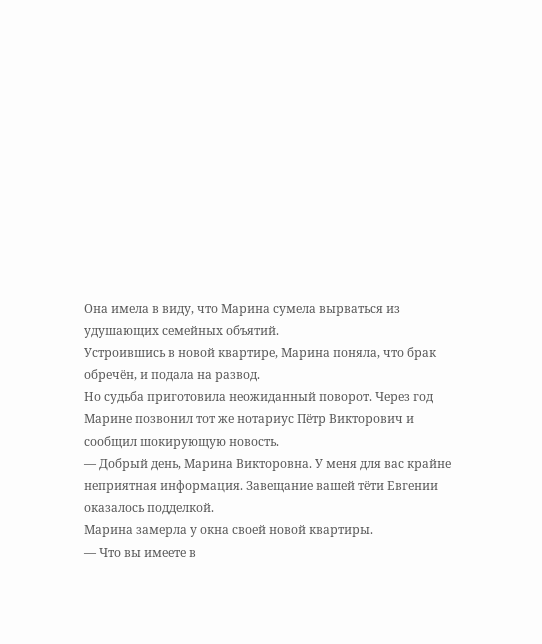Она имела в виду, что Марина сумела вырваться из удушающих семейных объятий.
Устроившись в новой квартире, Марина поняла, что брак обречён, и подала на развод.
Но судьба приготовила неожиданный поворот. Через год Марине позвонил тот же нотариус Пётр Викторович и сообщил шокирующую новость.
— Добрый день, Марина Викторовна. У меня для вас крайне неприятная информация. Завещание вашей тёти Евгении оказалось подделкой.
Марина замерла у окна своей новой квартиры.
— Что вы имеете в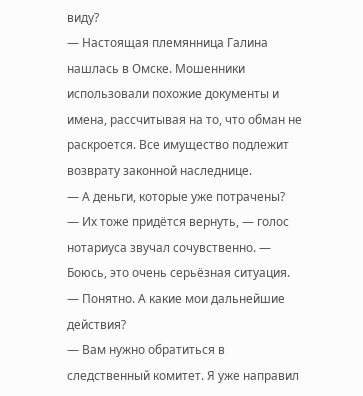виду?
— Настоящая племянница Галина нашлась в Омске. Мошенники использовали похожие документы и имена, рассчитывая на то, что обман не раскроется. Все имущество подлежит возврату законной наследнице.
— А деньги, которые уже потрачены?
— Их тоже придётся вернуть, — голос нотариуса звучал сочувственно. — Боюсь, это очень серьёзная ситуация.
— Понятно. А какие мои дальнейшие действия?
— Вам нужно обратиться в следственный комитет. Я уже направил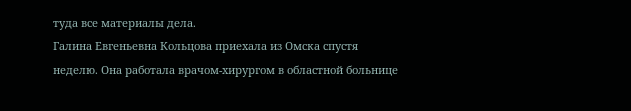туда все материалы дела.
Галина Евгеньевна Кольцова приехала из Омска спустя неделю. Она работала врачом-хирургом в областной больнице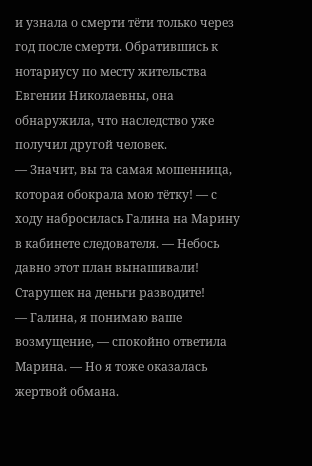и узнала о смерти тёти только через год после смерти. Обратившись к нотариусу по месту жительства Евгении Николаевны, она обнаружила, что наследство уже получил другой человек.
— Значит, вы та самая мошенница, которая обокрала мою тётку! — с ходу набросилась Галина на Марину в кабинете следователя. — Небось давно этот план вынашивали! Старушек на деньги разводите!
— Галина, я понимаю ваше возмущение, — спокойно ответила Марина. — Но я тоже оказалась жертвой обмана.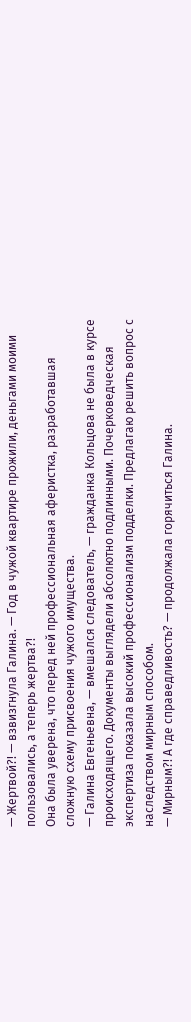— Жертвой?! — взвизгнула Галина. — Год в чужой квартире прожили, деньгами моими пользовались, а теперь жертва?!
Она была уверена, что перед ней профессиональная аферистка, разработавшая сложную схему присвоения чужого имущества.
— Галина Евгеньевна, — вмешался следователь, — гражданка Кольцова не была в курсе происходящего. Документы выглядели абсолютно подлинными. Почерковедческая экспертиза показала высокий профессионализм подделки. Предлагаю решить вопрос с наследством мирным способом.
— Мирным?! А где справедливость? — продолжала горячиться Галина.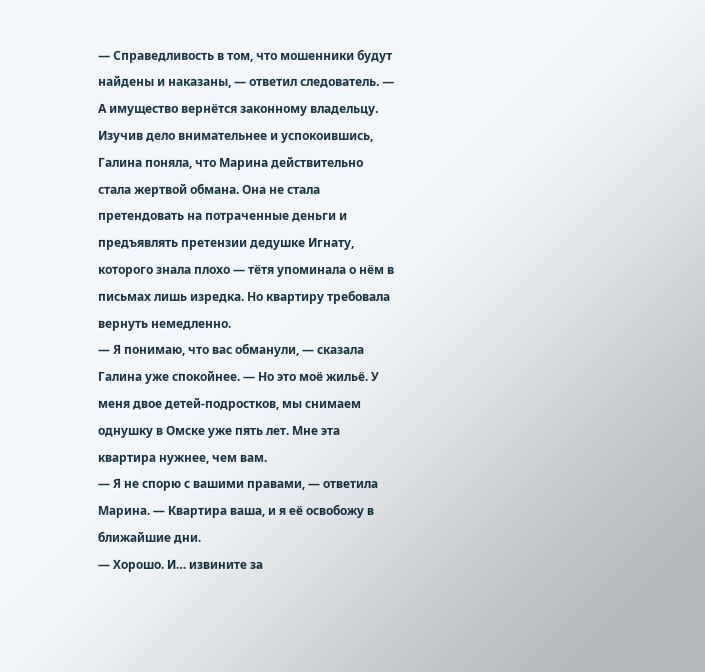— Справедливость в том, что мошенники будут найдены и наказаны, — ответил следователь. — А имущество вернётся законному владельцу.
Изучив дело внимательнее и успокоившись, Галина поняла, что Марина действительно стала жертвой обмана. Она не стала претендовать на потраченные деньги и предъявлять претензии дедушке Игнату, которого знала плохо — тётя упоминала о нём в письмах лишь изредка. Но квартиру требовала вернуть немедленно.
— Я понимаю, что вас обманули, — сказала Галина уже спокойнее. — Но это моё жильё. У меня двое детей-подростков, мы снимаем однушку в Омске уже пять лет. Мне эта квартира нужнее, чем вам.
— Я не спорю с вашими правами, — ответила Марина. — Квартира ваша, и я её освобожу в ближайшие дни.
— Хорошо. И… извините за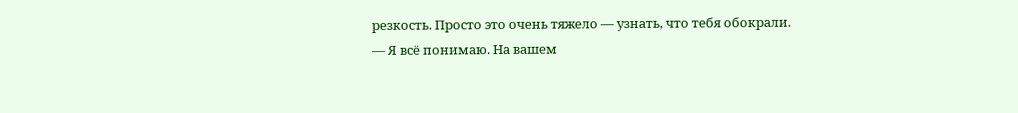резкость. Просто это очень тяжело — узнать, что тебя обокрали.
— Я всё понимаю. На вашем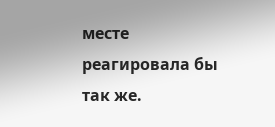месте реагировала бы так же.